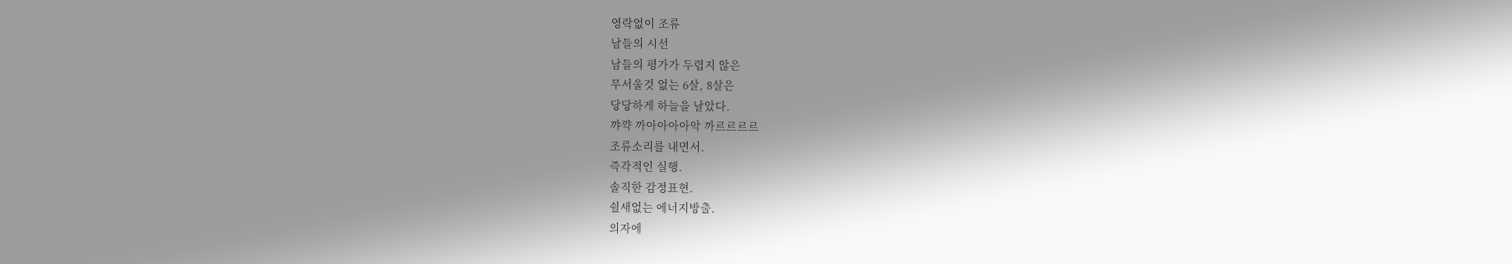영락없이 조류
남들의 시선
남들의 평가가 두렵지 않은
무서울것 없는 6살, 8살은
당당하게 하늘을 날았다.
꺄꺅 까아아아아악 까르르르르
조류소리를 내면서.
즉각적인 실행.
솔직한 감정표현.
쉴새없는 에너지방출.
의자에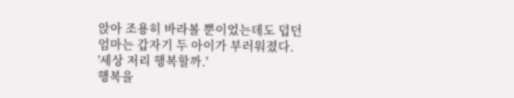앉아 조용히 바라볼 뿐이었는데도 덥던
엄마는 갑자기 두 아이가 부러워졌다.
'세상 저리 행복할까.'
행복을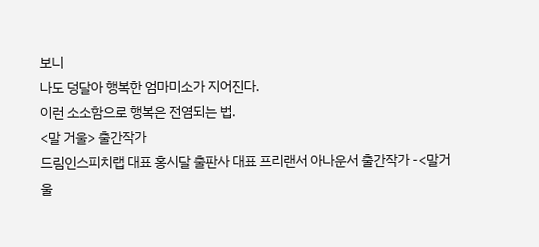보니
나도 덩달아 행복한 엄마미소가 지어진다.
이런 소소함으로 행복은 전염되는 법.
<말 거울> 출간작가
드림인스피치랩 대표 홍시달 출판사 대표 프리랜서 아나운서 출간작가 -<말거울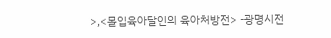>,<몰입육아달인의 육아처방전> -광명시전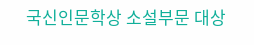국신인문학상 소설부문 대상